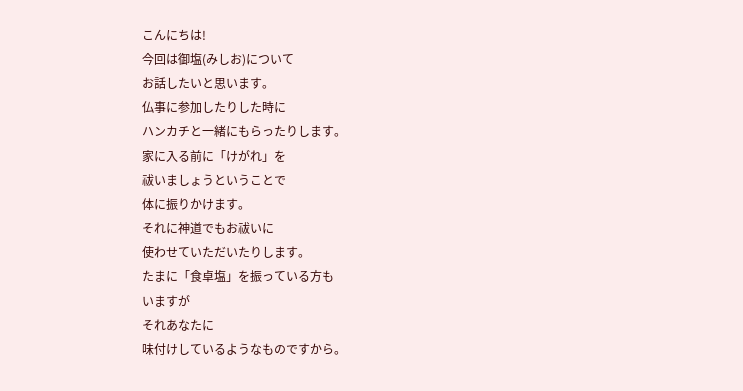こんにちは!
今回は御塩(みしお)について
お話したいと思います。
仏事に参加したりした時に
ハンカチと一緒にもらったりします。
家に入る前に「けがれ」を
祓いましょうということで
体に振りかけます。
それに神道でもお祓いに
使わせていただいたりします。
たまに「食卓塩」を振っている方も
いますが
それあなたに
味付けしているようなものですから。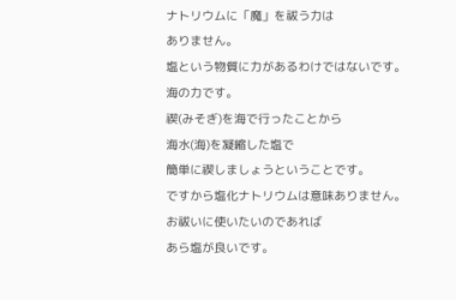ナトリウムに「魔」を祓う力は
ありません。
塩という物質に力があるわけではないです。
海の力です。
禊(みそぎ)を海で行ったことから
海水(海)を凝縮した塩で
簡単に禊しましょうということです。
ですから塩化ナトリウムは意味ありません。
お祓いに使いたいのであれば
あら塩が良いです。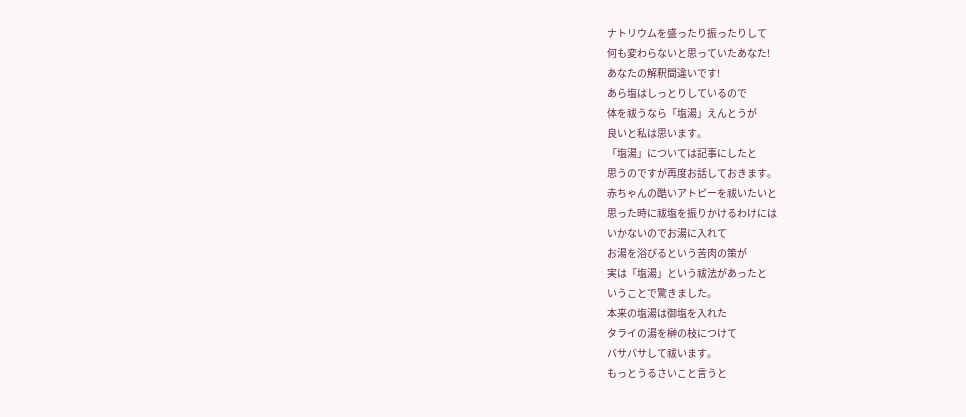ナトリウムを盛ったり振ったりして
何も変わらないと思っていたあなた!
あなたの解釈間違いです!
あら塩はしっとりしているので
体を祓うなら「塩湯」えんとうが
良いと私は思います。
「塩湯」については記事にしたと
思うのですが再度お話しておきます。
赤ちゃんの酷いアトピーを祓いたいと
思った時に祓塩を振りかけるわけには
いかないのでお湯に入れて
お湯を浴びるという苦肉の策が
実は「塩湯」という祓法があったと
いうことで驚きました。
本来の塩湯は御塩を入れた
タライの湯を榊の枝につけて
バサバサして祓います。
もっとうるさいこと言うと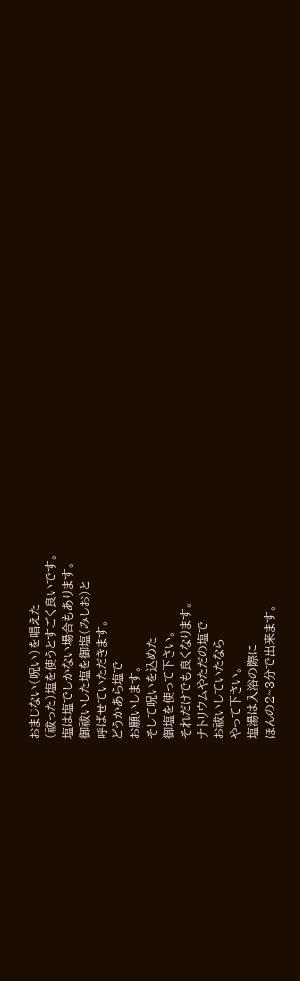おまじない(呪い)を唱えた
(祓った)塩を使うとすごく良いです。
塩は塩でしかない場合もあります。
御祓いした塩を御塩(みしお)と
呼ばせていただきます。
どうかあら塩で
お願いします。
そして呪いを込めた
御塩を使って下さい。
それだけでも良くなります。
ナトリウムやただの塩で
お祓いしていたなら
やって下さい。
塩湯は入浴の際に
ほんの2~3分で出来ます。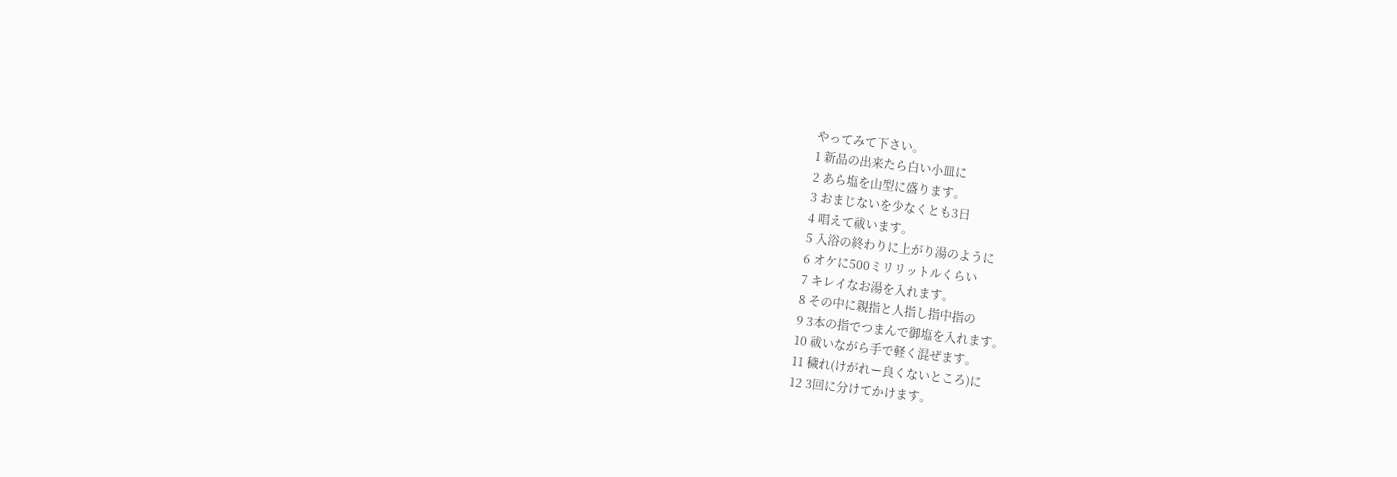やってみて下さい。
1 新品の出来たら白い小皿に
2 あら塩を山型に盛ります。
3 おまじないを少なくとも3日
4 唱えて祓います。
5 入浴の終わりに上がり湯のように
6 オケに500ミリリットルくらい
7 キレイなお湯を入れます。
8 その中に親指と人指し指中指の
9 3本の指でつまんで御塩を入れます。
10 祓いながら手で軽く混ぜます。
11 穢れ(けがれー良くないところ)に
12 3回に分けてかけます。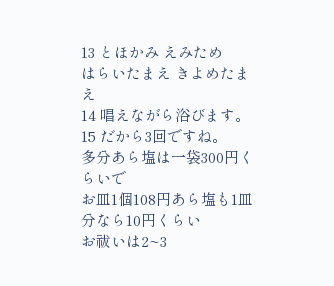13 とほかみ えみため
はらいたまえ きよめたまえ
14 唱えながら浴びます。
15 だから3回ですね。
多分あら塩は一袋300円くらいで
お皿1個108円あら塩も1皿分なら10円くらい
お祓いは2~3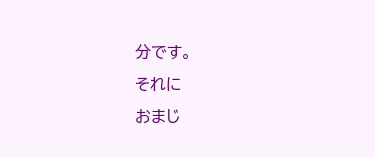分です。
それに
おまじ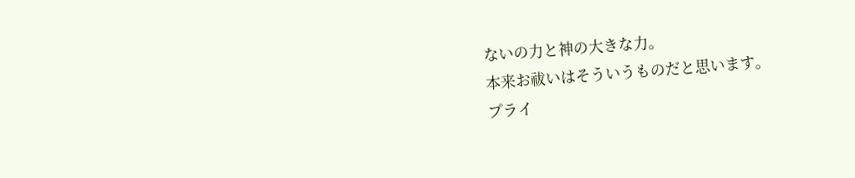ないの力と神の大きな力。
本来お祓いはそういうものだと思います。
プライ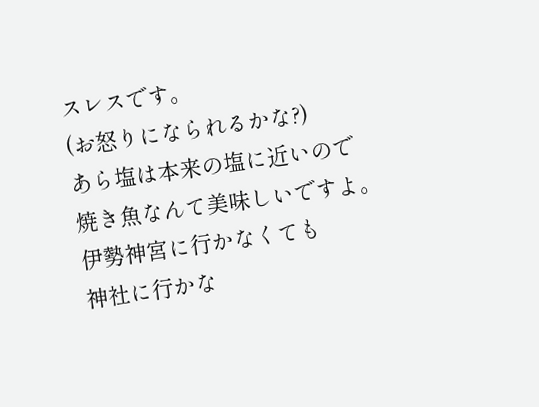スレスです。
(お怒りになられるかな?)
あら塩は本来の塩に近いので
焼き魚なんて美味しいですよ。
伊勢神宮に行かなくても
神社に行かな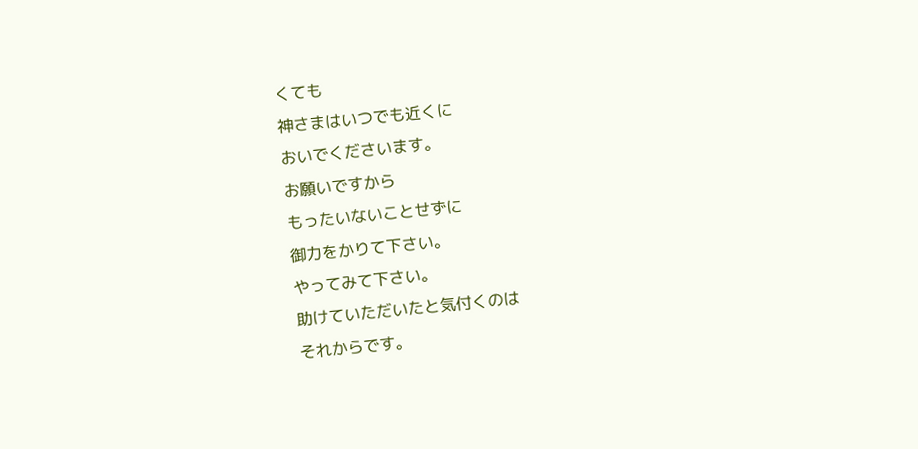くても
神さまはいつでも近くに
おいでくださいます。
お願いですから
もったいないことせずに
御力をかりて下さい。
やってみて下さい。
助けていただいたと気付くのは
それからです。